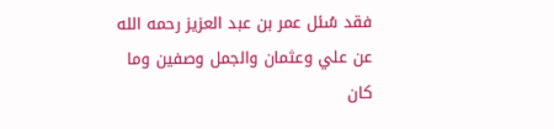فقد سُئل عمر بن عبد العزيز رحمه الله عن علي وعثمان والجمل وصفين وما كان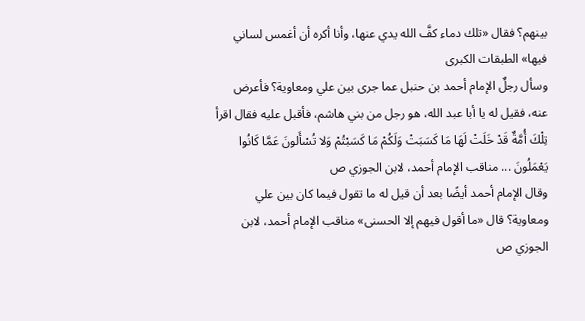بينهم؟ فقال «تلك دماء كفَّ الله يدي عنها، وأنا أكره أن أغمس لساني فيها» الطبقات الكبرى
وسأل رجلٌ الإمام أحمد بن حنبل عما جرى بين علي ومعاوية؟ فأعرض عنه، فقيل له يا أبا عبد الله، هو رجل من بني هاشم، فأقبل عليه فقال اقرأ تِلْكَ أُمَّةٌ قَدْ خَلَتْ لَهَا مَا كَسَبَتْ وَلَكُمْ مَا كَسَبْتُمْ وَلا تُسْأَلونَ عَمَّا كَانُوا يَعْمَلُونَ ... مناقب الإمام أحمد، لابن الجوزي ص
وقال الإمام أحمد أيضًا بعد أن قيل له ما تقول فيما كان بين علي ومعاوية؟ قال «ما أقول فيهم إلا الحسنى» مناقب الإمام أحمد، لابن الجوزي ص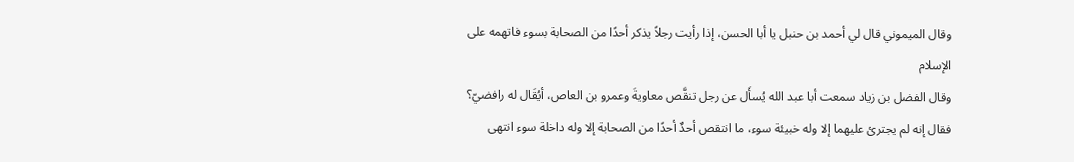وقال الميموني قال لي أحمد بن حنبل يا أبا الحسن، إذا رأيت رجلاً يذكر أحدًا من الصحابة بسوء فاتهمه على الإسلام
وقال الفضل بن زياد سمعت أبا عبد الله يُسأَل عن رجل تنقَّص معاويةَ وعمرو بن العاص، أيُقَال له رافضيّ؟ فقال إنه لم يجترئ عليهما إلا وله خبيئة سوء، ما انتقص أحدٌ أحدًا من الصحابة إلا وله داخلة سوء انتهى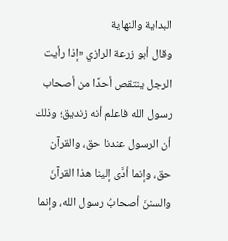البداية والنهاية
وقال أبو زرعة الرازي «إذا رأيت الرجل ينتقص أحدًا من أصحاب رسول الله فاعلم أنه زنديق؛ وذلك أن الرسول عندنا حق، والقرآن حق، وإنما أدَّى إلينا هذا القرآنَ والسننَ أصحابُ رسول الله، وإنما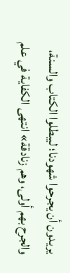يريدون أن يجرحوا شهودنا؛ ليبطلوا الكتاب والسنة، والجرح بهم أولى، وهم زنادقة» انتهى الكفاية في علم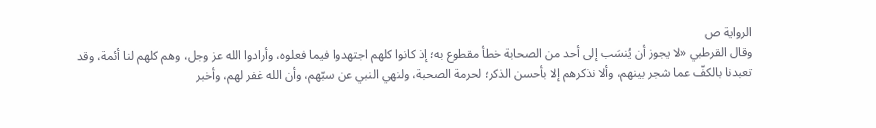الرواية ص
وقال القرطبي «لا يجوز أن يُنسَب إلى أحد من الصحابة خطأ مقطوع به؛ إذ كانوا كلهم اجتهدوا فيما فعلوه، وأرادوا الله عز وجل، وهم كلهم لنا أئمة، وقد تعبدنا بالكفّ عما شجر بينهم، وألا نذكرهم إلا بأحسن الذكر؛ لحرمة الصحبة، ولنهي النبي عن سبّهم، وأن الله غفر لهم، وأخبر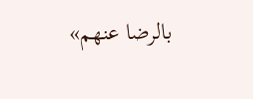بالرضا عنهم»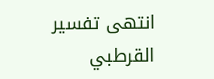انتهى تفسير القرطبي